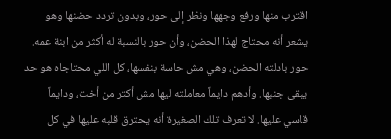اقترب منها ورفع وجهها ونظر إلى حور، وبدون تردد حضنها وهو يشعر أنه محتاج لهذا الحضن، وأن حور بالنسبة له أكثر من ابنة عمه. حور بادلته الحضن، وهي مش حاسة بنفسها، كل اللي محتاجاه هو حد يبقى جنبها. وأدهم دايماً معاملته ليها مش أكتر من أخت، ودايماً قاسي عليها. لا تعرف تلك الصغيرة أنه يحترق قلبه عليها في كل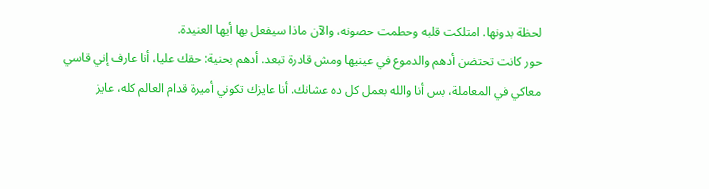لحظة بدونها. امتلكت قلبه وحطمت حصونه، والآن ماذا سيفعل بها أيها العنيدة.
حور كانت تحتضن أدهم والدموع في عينيها ومش قادرة تبعد. أدهم بحنية: حقك عليا، أنا عارف إني قاسي معاكي في المعاملة، بس أنا والله بعمل كل ده عشانك. أنا عايزك تكوني أميرة قدام العالم كله، عايز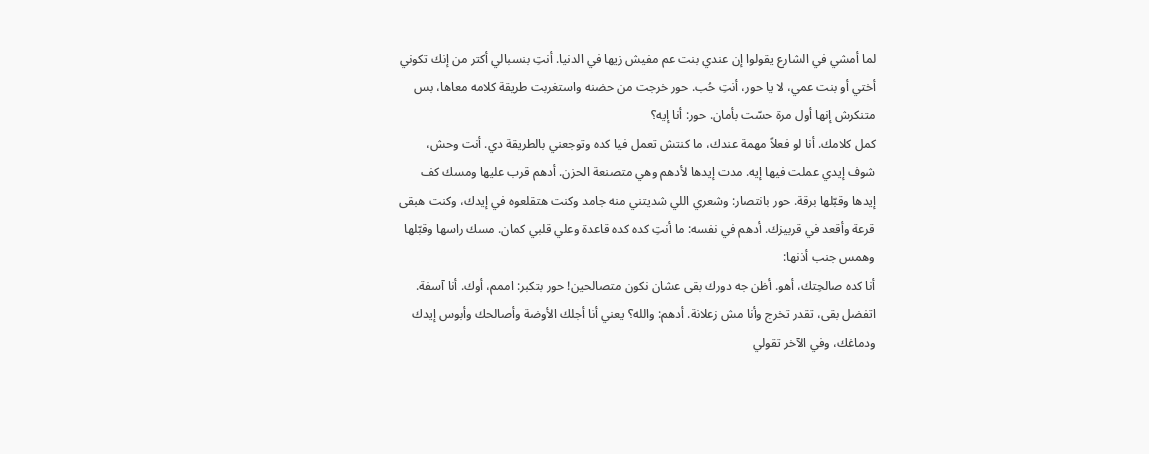لما أمشي في الشارع يقولوا إن عندي بنت عم مفيش زيها في الدنيا. أنتِ بنسبالي أكتر من إنك تكوني أختي أو بنت عمي، لا يا حور، أنتِ حُب. حور خرجت من حضنه واستغربت طريقة كلامه معاها، بس متنكرش إنها أول مرة حسّت بأمان. حور: أنا إيه؟
كمل كلامك. أنا لو فعلاً مهمة عندك، ما كنتش تعمل فيا كده وتوجعني بالطريقة دي. أنت وحش، شوف إيدي عملت فيها إيه. مدت إيدها لأدهم وهي متصنعة الحزن. أدهم قرب عليها ومسك كف إيدها وقبّلها برقة. حور بانتصار: وشعري اللي شديتني منه جامد وكنت هتقلعوه في إيدك، وكنت هبقى قرعة وأقعد في قربيزك. أدهم في نفسه: ما أنتِ كده كده قاعدة وعلي قلبي كمان. مسك راسها وقبّلها وهمس جنب أذنها:
أنا كده صالحِتك، أهو. أظن جه دورك بقى عشان نكون متصالحين! حور بتكبر: اممم، أوك. أنا آسفة. اتفضل بقى، تقدر تخرج وأنا مش زعلانة. أدهم: والله؟ يعني أنا أجلك الأوضة وأصالحك وأبوس إيدك ودماغك، وفي الآخر تقولي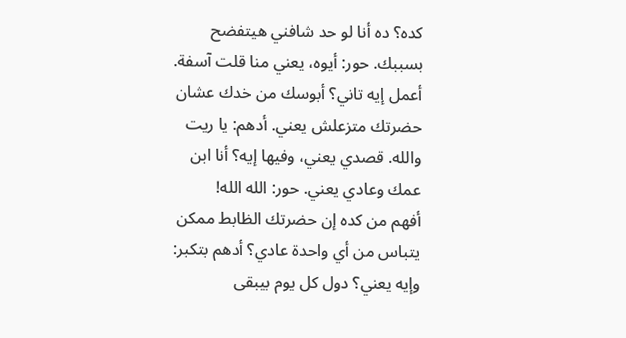كده؟ ده أنا لو حد شافني هيتفضح بسببك. حور: أيوه، يعني منا قلت آسفة. أعمل إيه تاني؟ أبوسك من خدك عشان حضرتك متزعلش يعني. أدهم: يا ريت والله. قصدي يعني، وفيها إيه؟ أنا ابن عمك وعادي يعني. حور: الله الله!
أفهم من كده إن حضرتك الظابط ممكن يتباس من أي واحدة عادي؟ أدهم بتكبر: وإيه يعني؟ دول كل يوم بيبقى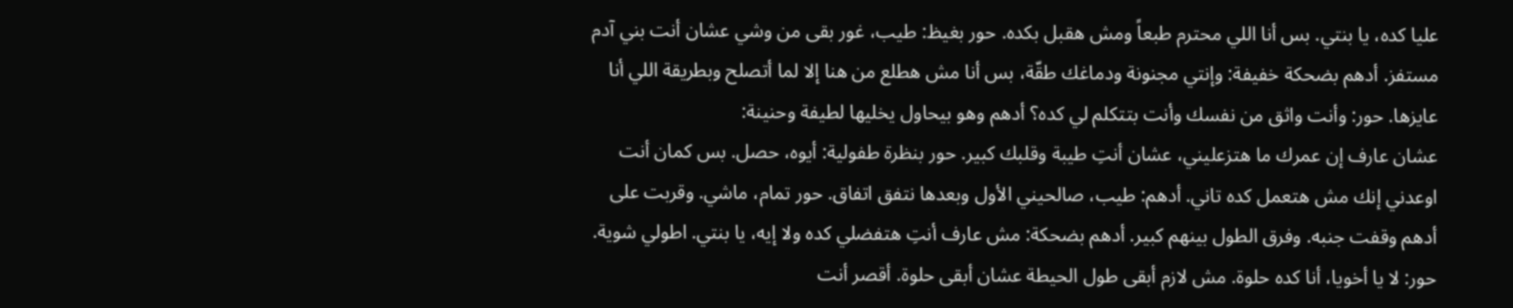عليا كده، يا بنتي. بس أنا اللي محترم طبعاً ومش هقبل بكده. حور بغيظ: طيب، غور بقى من وشي عشان أنت بني آدم مستفز. أدهم بضحكة خفيفة: وإنتي مجنونة ودماغك طقّة، بس أنا مش هطلع من هنا إلا لما أتصلح وبطريقة اللي أنا عايزها. حور: وأنت واثق من نفسك وأنت بتتكلم لي كده؟ أدهم وهو بيحاول يخليها لطيفة وحنينة:
عشان عارف إن عمرك ما هتزعليني، عشان أنتِ طيبة وقلبك كبير. حور بنظرة طفولية: أيوه، حصل. بس كمان أنت اوعدني إنك مش هتعمل كده تاني. أدهم: طيب، صالحيني الأول وبعدها نتفق اتفاق. حور تمام، ماشي. وقربت على أدهم وقفت جنبه. وفرق الطول بينهم كبير. أدهم بضحكة: مش عارف أنتِ هتفضلي كده ولا إيه، يا بنتي. اطولي شوية. حور: لا يا أخويا، أنا كده حلوة. مش لازم أبقى طول الحيطة عشان أبقى حلوة. أقصر أنت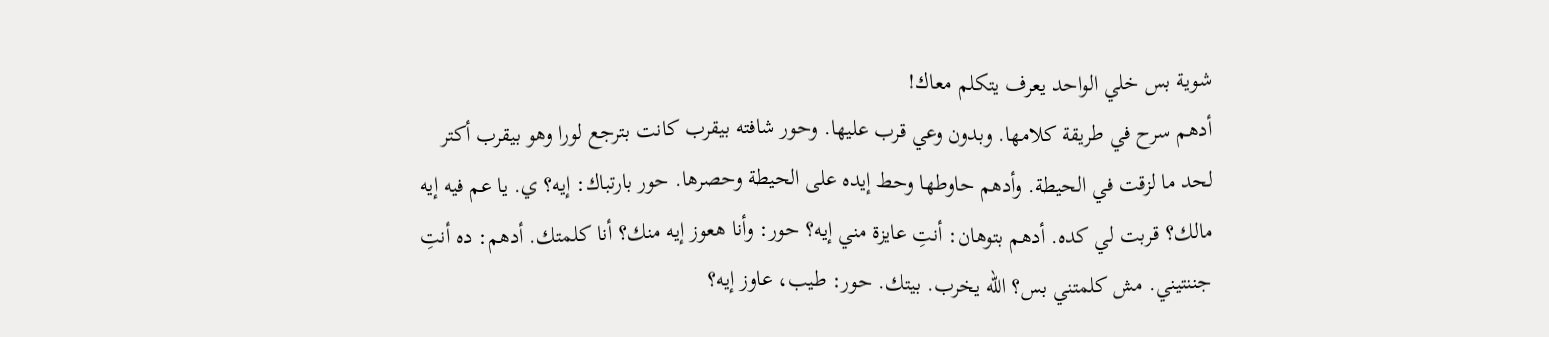شوية بس خلي الواحد يعرف يتكلم معاك!
أدهم سرح في طريقة كلامها. وبدون وعي قرب عليها. وحور شافته بيقرب كانت بترجع لورا وهو بيقرب أكتر لحد ما لزقت في الحيطة. وأدهم حاوطها وحط إيده على الحيطة وحصرها. حور بارتباك: إيه؟ ي. يا عم فيه إيه مالك؟ قربت لي كده. أدهم بتوهان: أنتِ عايزة مني إيه؟ حور: وأنا هعوز إيه منك؟ أنا كلمتك. أدهم: ده أنتِ جننتيني. مش كلمتني بس؟ الله يخرب. بيتك. حور: طيب، عاوز إيه؟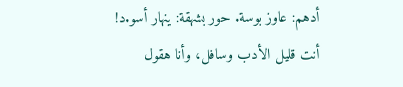أدهم: عاوز بوسة. حور بشهقة: ينهار أسو.د!
أنت قليل الأدب وسافل، وأنا هقول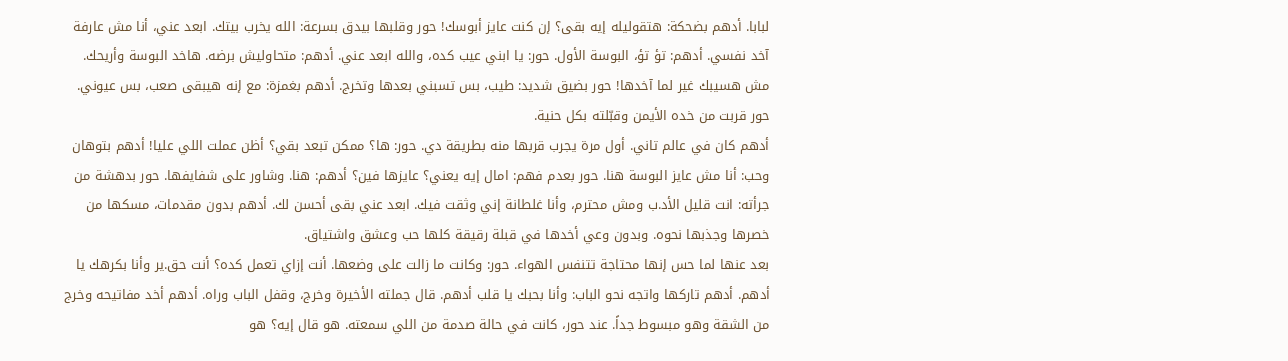لبابا. أدهم بضحكة: هتقوليله إيه بقى؟ إن كنت عايز أبوسك! حور وقلبها بيدق بسرعة: الله يخرب بيتك. ابعد عني، أنا مش عارفة آخد نفسي. أدهم: تؤ تؤ، البوسة الأول. حور: يا ابني عيب كده، والله ابعد عني. أدهم: متحاوليش برضه. هاخد البوسة وأريحك. مش هسيبك غير لما آخدها! حور بضيق شديد: طيب، بس تسبني بعدها وتخرج. أدهم بغمزة: مع إنه هيبقى صعب، بس عيوني. حور قربت من خده الأيمن وقبّلته بكل حنية.
أدهم كان في عالم تاني. أول مرة يجرب قربها منه بطريقة دي. حور: ها؟ ممكن تبعد بقي؟ أظن عملت اللي عليا! أدهم بتوهان وحب: أنا مش عايز البوسة هنا. حور بعدم فهم: امال إيه يعني؟ عايزها فين؟ أدهم: هنا. وشاور على شفايفها. حور بدهشة من جرأته: انت قليل الأد.ب ومش محترم، وأنا غلطانة إني وثقت فيك. ابعد عني بقى أحسن لك. أدهم بدون مقدمات، مسكها من خصرها وجذبها نحوه. وبدون وعي أخدها في قبلة رقيقة كلها حب وعشق واشتياق.
بعد عنها لما حس إنها محتاجة تتنفس الهواء. حور: وكانت ما زالت على وضعها. أنت إزاي تعمل كده؟ أنت حق.ير وأنا بكرهك يا أدهم. أدهم تاركها واتجه نحو الباب: وأنا بحبك يا قلب أدهم. قال جملته الأخيرة وخرج، وقفل الباب وراه. أدهم أخد مفاتيحه وخرج من الشقة وهو مبسوط جداً. عند حور، كانت في حالة صدمة من اللي سمعته. هو قال إيه؟ هو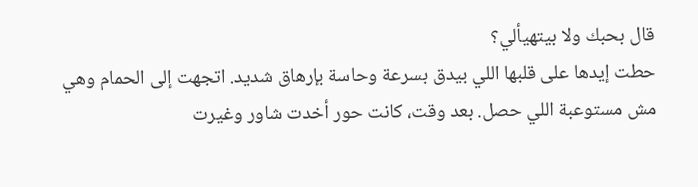قال بحبك ولا بيتهيألي؟
حطت إيدها على قلبها اللي بيدق بسرعة وحاسة بإرهاق شديد. اتجهت إلى الحمام وهي مش مستوعبة اللي حصل. بعد وقت، كانت حور أخدت شاور وغيرت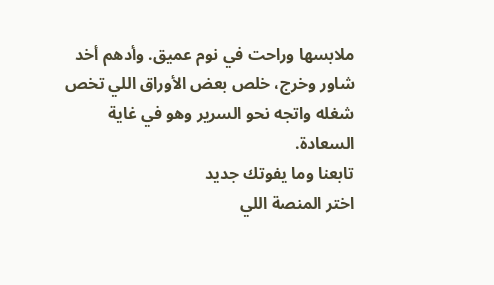ملابسها وراحت في نوم عميق. وأدهم أخد شاور وخرج، خلص بعض الأوراق اللي تخص شغله واتجه نحو السرير وهو في غاية السعادة.
تابعنا وما يفوتك جديد
اختر المنصة اللي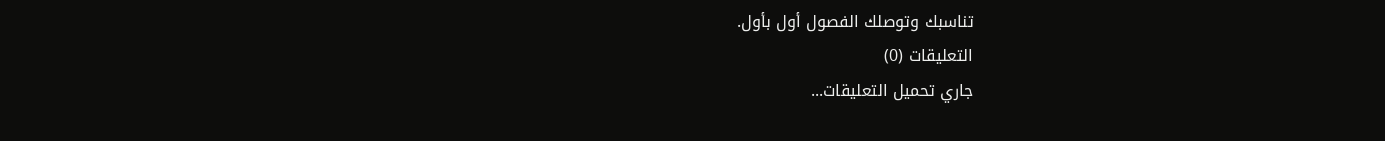تناسبك وتوصلك الفصول أول بأول.
التعليقات (0)
جاري تحميل التعليقات...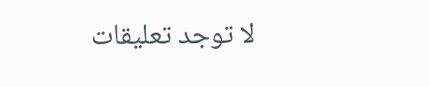لا توجد تعليقات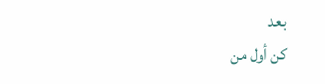بعد
كن أول من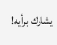يشارك برأيه!